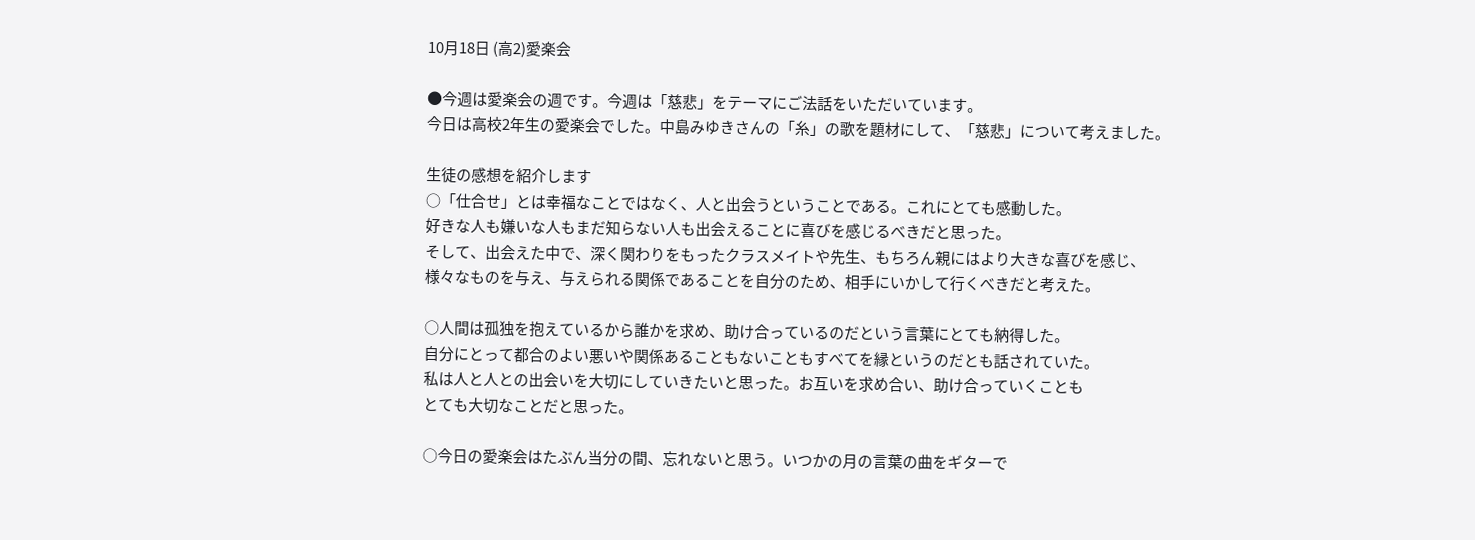10月18日 (高2)愛楽会

●今週は愛楽会の週です。今週は「慈悲」をテーマにご法話をいただいています。
今日は高校2年生の愛楽会でした。中島みゆきさんの「糸」の歌を題材にして、「慈悲」について考えました。

生徒の感想を紹介します
○「仕合せ」とは幸福なことではなく、人と出会うということである。これにとても感動した。
好きな人も嫌いな人もまだ知らない人も出会えることに喜びを感じるべきだと思った。
そして、出会えた中で、深く関わりをもったクラスメイトや先生、もちろん親にはより大きな喜びを感じ、
様々なものを与え、与えられる関係であることを自分のため、相手にいかして行くべきだと考えた。

○人間は孤独を抱えているから誰かを求め、助け合っているのだという言葉にとても納得した。
自分にとって都合のよい悪いや関係あることもないこともすべてを縁というのだとも話されていた。
私は人と人との出会いを大切にしていきたいと思った。お互いを求め合い、助け合っていくことも
とても大切なことだと思った。

○今日の愛楽会はたぶん当分の間、忘れないと思う。いつかの月の言葉の曲をギターで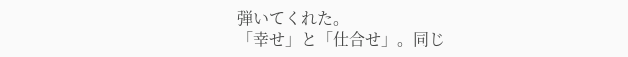弾いてくれた。
「幸せ」と「仕合せ」。同じ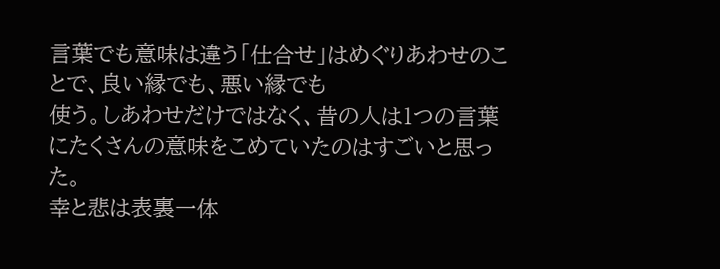言葉でも意味は違う「仕合せ」はめぐりあわせのことで、良い縁でも、悪い縁でも
使う。しあわせだけではなく、昔の人は1つの言葉にたくさんの意味をこめていたのはすごいと思った。
幸と悲は表裏一体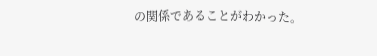の関係であることがわかった。